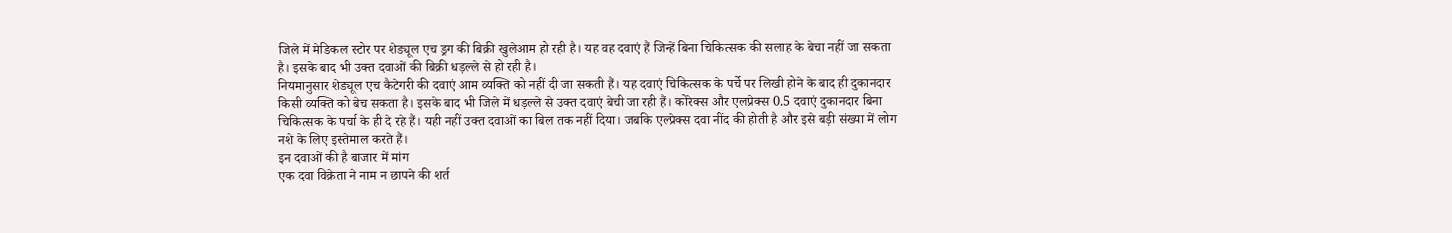जिले में मेडिकल स्टोर पर शेड्यूल एच ड्रग की बिक्री खुलेआम हो रही है। यह वह दवाएं हैं जिन्हें बिना चिकित्सक की सलाह के बेचा नहीं जा सकता है। इसके बाद भी उक्त दवाओं की बिक्री धड़ल्ले से हो रही है।
नियमानुसार शेड्यूल एच कैटेगरी की दवाएं आम व्यक्ति को नहीं दी जा सकती हैं। यह दवाएं चिकित्सक के पर्चे पर लिखी होने के बाद ही दुकानदार किसी व्यक्ति को बेच सकता है। इसके बाद भी जिले में धड़ल्ले से उक्त दवाएं बेची जा रही हैं। कोरेक्स और एलप्रेक्स 0.5 दवाएं दुकानदार बिना चिकित्सक के पर्चा के ही दे रहे हैं। यही नहीं उक्त दवाओं का बिल तक नहीं दिया। जबकि एल्प्रेक्स दवा नींद की होती है और इसे बड़ी संख्या में लोग नशे के लिए इस्तेमाल करते हैं।
इन दवाओं की है बाजार में मांग
एक दवा विक्रेता ने नाम न छापने की शर्त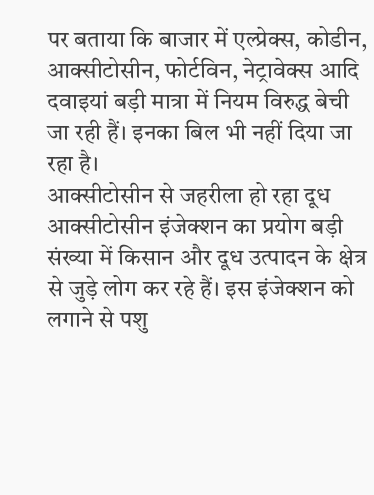पर बताया कि बाजार में एल्प्रेक्स, कोडीन, आक्सीटोसीन, फोर्टविन, नेट्रावेक्स आदि दवाइयां बड़ी मात्रा में नियम विरुद्ध बेची जा रही हैं। इनका बिल भी नहीं दिया जा रहा है।
आक्सीटोसीन से जहरीला हो रहा दूध
आक्सीटोसीन इंजेक्शन का प्रयोग बड़ी संख्या में किसान और दूध उत्पादन के क्षेत्र से जुड़े लोग कर रहे हैं। इस इंजेक्शन को लगाने से पशु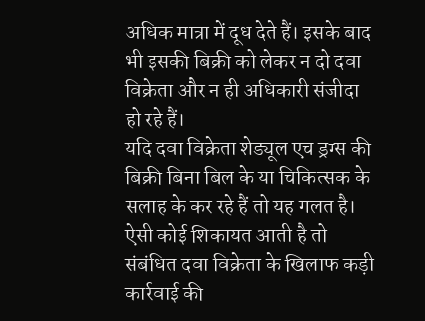अधिक मात्रा में दूध देते हैं। इसके बाद भी इसकी बिक्री को लेकर न दो दवा विक्रेता और न ही अधिकारी संजीदा हो रहे हैं।
यदि दवा विक्रेता शेड्यूल एच ड्रग्स की बिक्री बिना बिल के या चिकित्सक के सलाह के कर रहे हैं तो यह गलत है। ऐसी कोई शिकायत आती है तो संबंधित दवा विक्रेता के खिलाफ कड़ी कार्रवाई की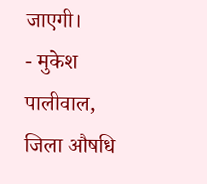जाएगी।
- मुकेश पालीवाल, जिला औषधि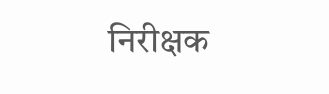निरीक्षक